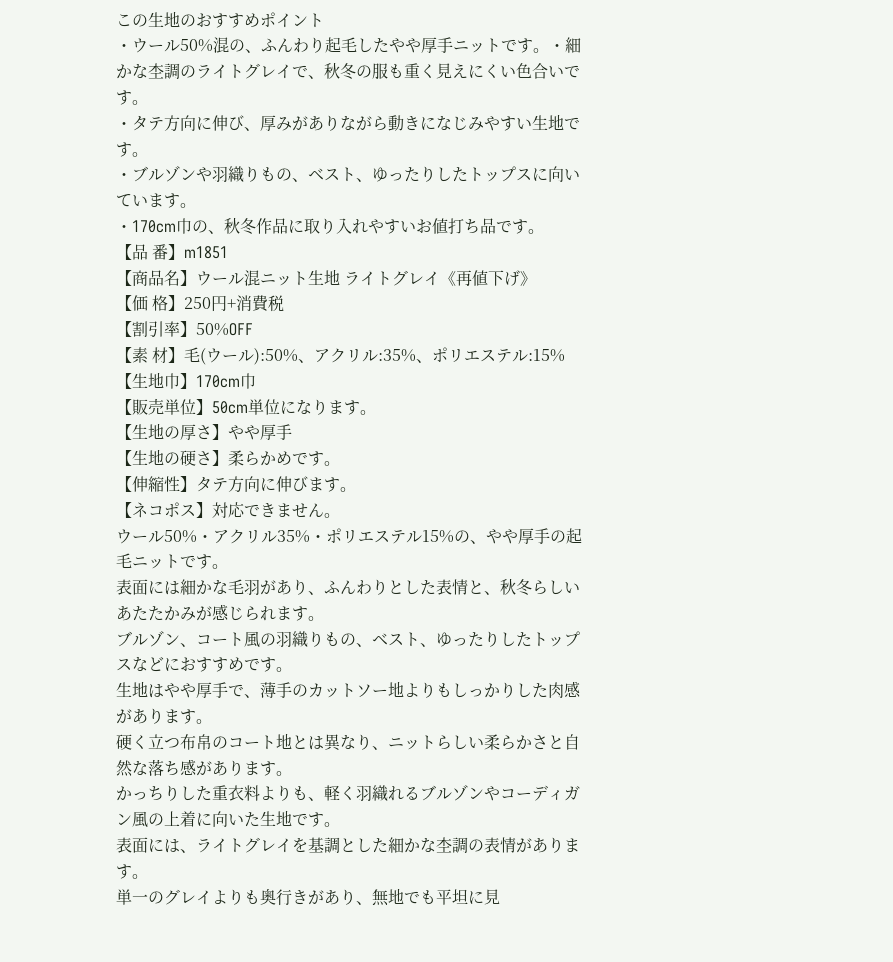この生地のおすすめポイント
・ウール50%混の、ふんわり起毛したやや厚手ニットです。・細かな杢調のライトグレイで、秋冬の服も重く見えにくい色合いです。
・タテ方向に伸び、厚みがありながら動きになじみやすい生地です。
・ブルゾンや羽織りもの、ベスト、ゆったりしたトップスに向いています。
・170cm巾の、秋冬作品に取り入れやすいお値打ち品です。
【品 番】m1851
【商品名】ウール混ニット生地 ライトグレイ《再値下げ》
【価 格】250円+消費税
【割引率】50%OFF
【素 材】毛(ウール):50%、アクリル:35%、ポリエステル:15%
【生地巾】170cm巾
【販売単位】50cm単位になります。
【生地の厚さ】やや厚手
【生地の硬さ】柔らかめです。
【伸縮性】タテ方向に伸びます。
【ネコポス】対応できません。
ウール50%・アクリル35%・ポリエステル15%の、やや厚手の起毛ニットです。
表面には細かな毛羽があり、ふんわりとした表情と、秋冬らしいあたたかみが感じられます。
ブルゾン、コート風の羽織りもの、ベスト、ゆったりしたトップスなどにおすすめです。
生地はやや厚手で、薄手のカットソー地よりもしっかりした肉感があります。
硬く立つ布帛のコート地とは異なり、ニットらしい柔らかさと自然な落ち感があります。
かっちりした重衣料よりも、軽く羽織れるブルゾンやコーディガン風の上着に向いた生地です。
表面には、ライトグレイを基調とした細かな杢調の表情があります。
単一のグレイよりも奥行きがあり、無地でも平坦に見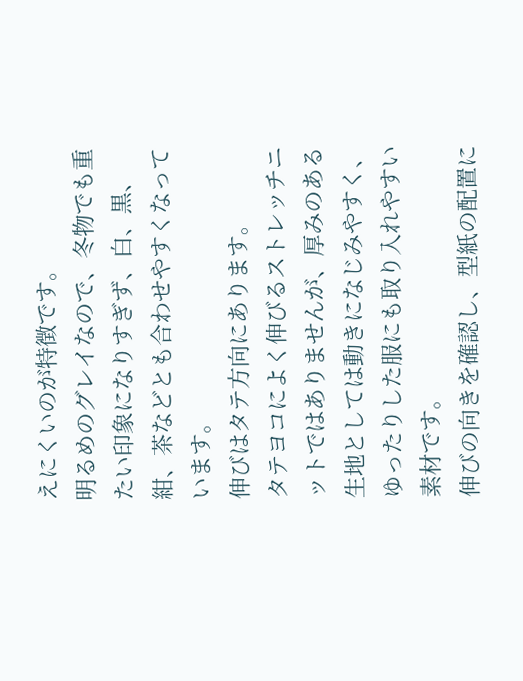えにくいのが特徴です。
明るめのグレイなので、冬物でも重たい印象になりすぎず、白、黒、紺、茶などとも合わせやすくなっています。
伸びはタテ方向にあります。
タテヨコによく伸びるストレッチニットではありませんが、厚みのある生地としては動きになじみやすく、ゆったりした服にも取り入れやすい素材です。
伸びの向きを確認し、型紙の配置に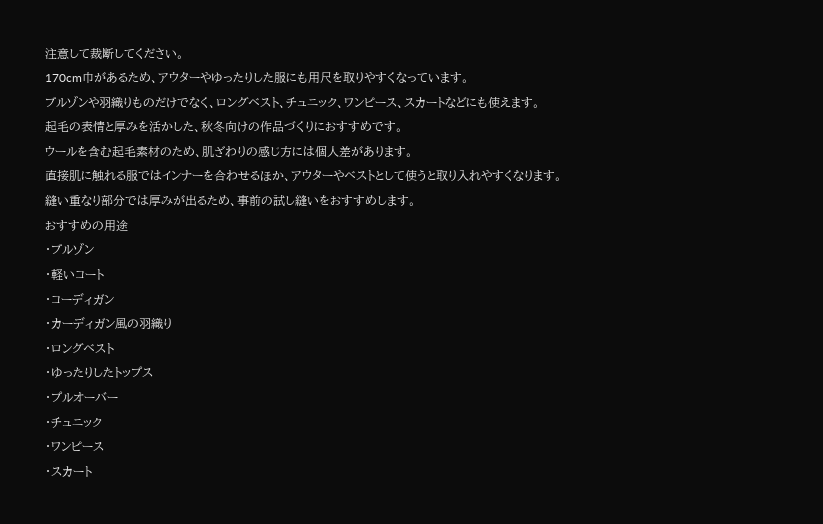注意して裁断してください。
170cm巾があるため、アウターやゆったりした服にも用尺を取りやすくなっています。
ブルゾンや羽織りものだけでなく、ロングベスト、チュニック、ワンピース、スカートなどにも使えます。
起毛の表情と厚みを活かした、秋冬向けの作品づくりにおすすめです。
ウールを含む起毛素材のため、肌ざわりの感じ方には個人差があります。
直接肌に触れる服ではインナーを合わせるほか、アウターやベストとして使うと取り入れやすくなります。
縫い重なり部分では厚みが出るため、事前の試し縫いをおすすめします。
おすすめの用途
・ブルゾン
・軽いコート
・コーディガン
・カーディガン風の羽織り
・ロングベスト
・ゆったりしたトップス
・プルオーバー
・チュニック
・ワンピース
・スカート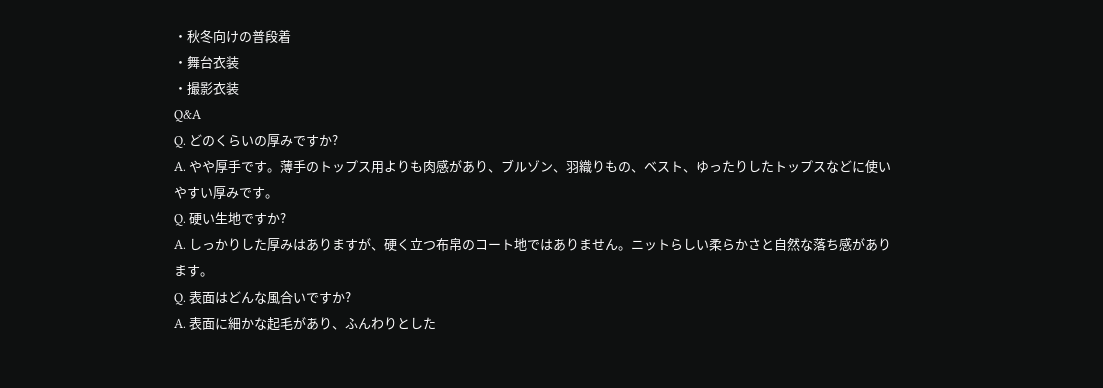・秋冬向けの普段着
・舞台衣装
・撮影衣装
Q&A
Q. どのくらいの厚みですか?
A. やや厚手です。薄手のトップス用よりも肉感があり、ブルゾン、羽織りもの、ベスト、ゆったりしたトップスなどに使いやすい厚みです。
Q. 硬い生地ですか?
A. しっかりした厚みはありますが、硬く立つ布帛のコート地ではありません。ニットらしい柔らかさと自然な落ち感があります。
Q. 表面はどんな風合いですか?
A. 表面に細かな起毛があり、ふんわりとした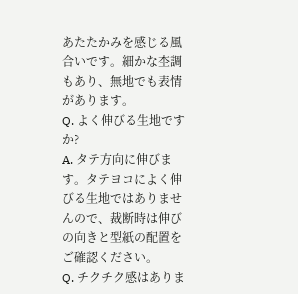あたたかみを感じる風合いです。細かな杢調もあり、無地でも表情があります。
Q. よく伸びる生地ですか?
A. タテ方向に伸びます。タテヨコによく伸びる生地ではありませんので、裁断時は伸びの向きと型紙の配置をご確認ください。
Q. チクチク感はありま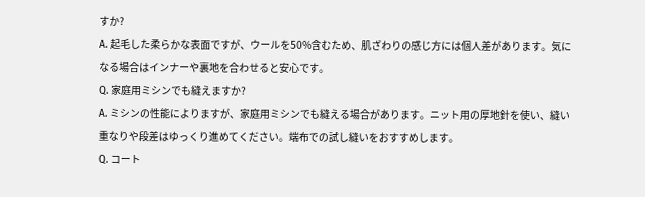すか?
A. 起毛した柔らかな表面ですが、ウールを50%含むため、肌ざわりの感じ方には個人差があります。気になる場合はインナーや裏地を合わせると安心です。
Q. 家庭用ミシンでも縫えますか?
A. ミシンの性能によりますが、家庭用ミシンでも縫える場合があります。ニット用の厚地針を使い、縫い重なりや段差はゆっくり進めてください。端布での試し縫いをおすすめします。
Q. コート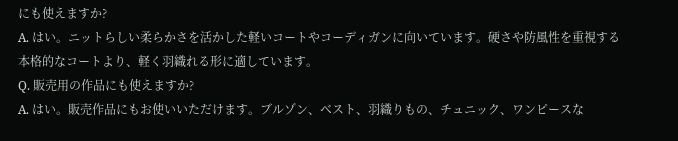にも使えますか?
A. はい。ニットらしい柔らかさを活かした軽いコートやコーディガンに向いています。硬さや防風性を重視する本格的なコートより、軽く羽織れる形に適しています。
Q. 販売用の作品にも使えますか?
A. はい。販売作品にもお使いいただけます。ブルゾン、ベスト、羽織りもの、チュニック、ワンピースな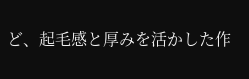ど、起毛感と厚みを活かした作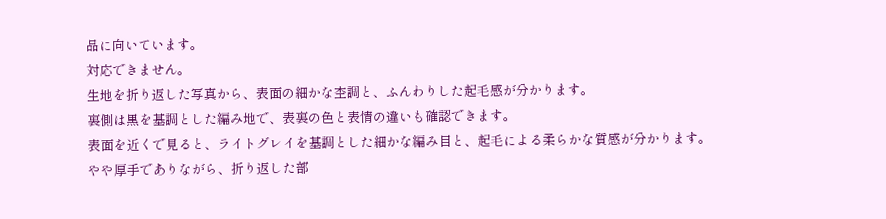品に向いています。
対応できません。
生地を折り返した写真から、表面の細かな杢調と、ふんわりした起毛感が分かります。
裏側は黒を基調とした編み地で、表裏の色と表情の違いも確認できます。
表面を近くで見ると、ライトグレイを基調とした細かな編み目と、起毛による柔らかな質感が分かります。
やや厚手でありながら、折り返した部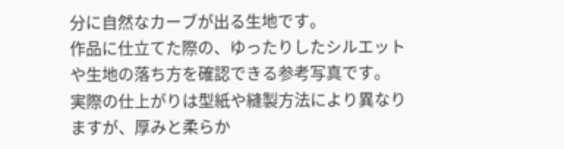分に自然なカーブが出る生地です。
作品に仕立てた際の、ゆったりしたシルエットや生地の落ち方を確認できる参考写真です。
実際の仕上がりは型紙や縫製方法により異なりますが、厚みと柔らか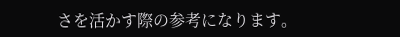さを活かす際の参考になります。